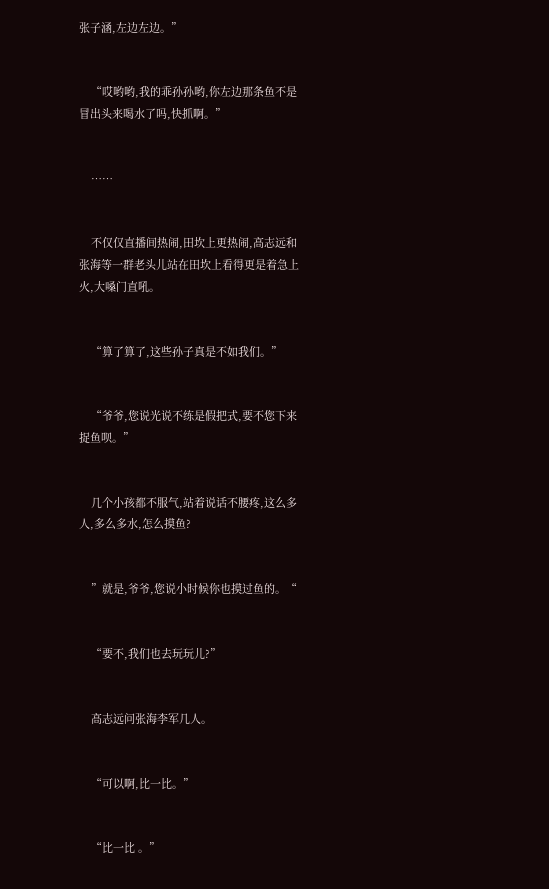张子涵,左边左边。”


    “哎哟哟,我的乖孙孙哟,你左边那条鱼不是冒出头来喝水了吗,快抓啊。”


    ……


    不仅仅直播间热闹,田坎上更热闹,高志远和张海等一群老头儿站在田坎上看得更是着急上火,大嗓门直吼。


    “算了算了,这些孙子真是不如我们。”


    “爷爷,您说光说不练是假把式,要不您下来捉鱼呗。”


    几个小孩都不服气,站着说话不腰疼,这么多人,多么多水,怎么摸鱼?


    ”就是,爷爷,您说小时候你也摸过鱼的。“


    “要不,我们也去玩玩儿?”


    高志远问张海李军几人。


    “可以啊,比一比。”


    “比一比 。”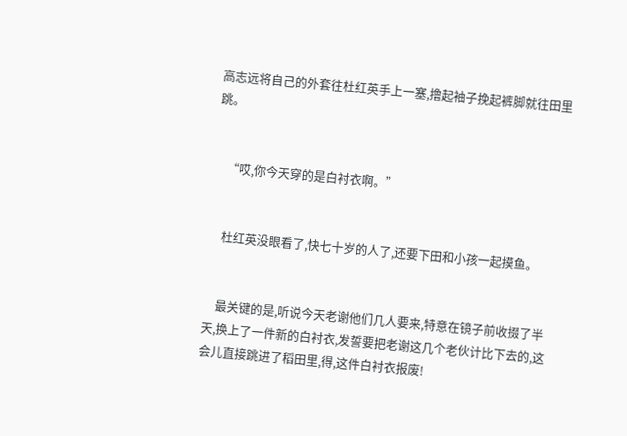高志远将自己的外套往杜红英手上一塞,撸起袖子挽起裤脚就往田里跳。


    “哎,你今天穿的是白衬衣啊。”


    杜红英没眼看了,快七十岁的人了,还要下田和小孩一起摸鱼。


    最关键的是,听说今天老谢他们几人要来,特意在镜子前收掇了半天,换上了一件新的白衬衣,发誓要把老谢这几个老伙计比下去的,这会儿直接跳进了稻田里,得,这件白衬衣报废!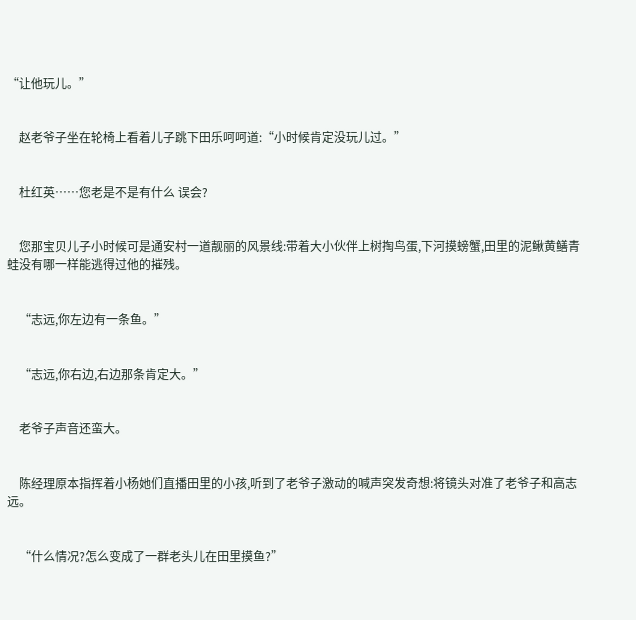“让他玩儿。”


    赵老爷子坐在轮椅上看着儿子跳下田乐呵呵道:“小时候肯定没玩儿过。”


    杜红英……您老是不是有什么 误会?


    您那宝贝儿子小时候可是通安村一道靓丽的风景线:带着大小伙伴上树掏鸟蛋,下河摸螃蟹,田里的泥鳅黄鳝青蛙没有哪一样能逃得过他的摧残。


    “志远,你左边有一条鱼。”


    “志远,你右边,右边那条肯定大。”


    老爷子声音还蛮大。


    陈经理原本指挥着小杨她们直播田里的小孩,听到了老爷子激动的喊声突发奇想:将镜头对准了老爷子和高志远。


    “什么情况?怎么变成了一群老头儿在田里摸鱼?”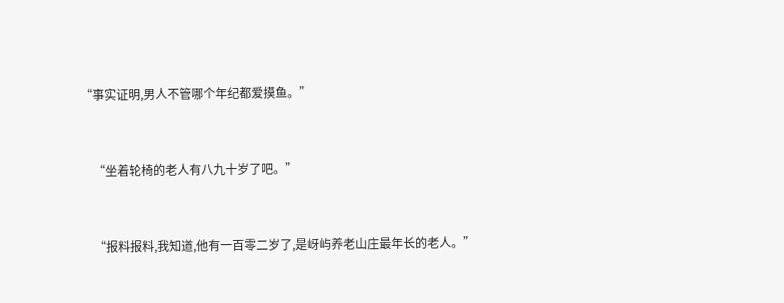“事实证明,男人不管哪个年纪都爱摸鱼。”


    “坐着轮椅的老人有八九十岁了吧。”


    “报料报料,我知道,他有一百零二岁了,是岈屿养老山庄最年长的老人。”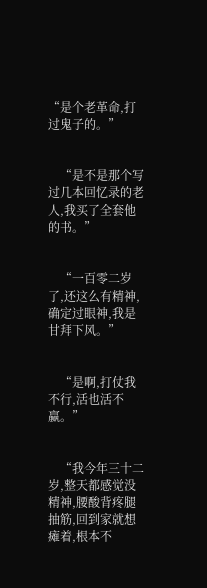“是个老革命,打过鬼子的。”


    “是不是那个写过几本回忆录的老人,我买了全套他的书。”


    “一百零二岁了,还这么有精神,确定过眼神,我是甘拜下风。”


    “是啊,打仗我不行,活也活不赢。”


    “我今年三十二岁,整天都感觉没精神,腰酸背疼腿抽筋,回到家就想瘫着,根本不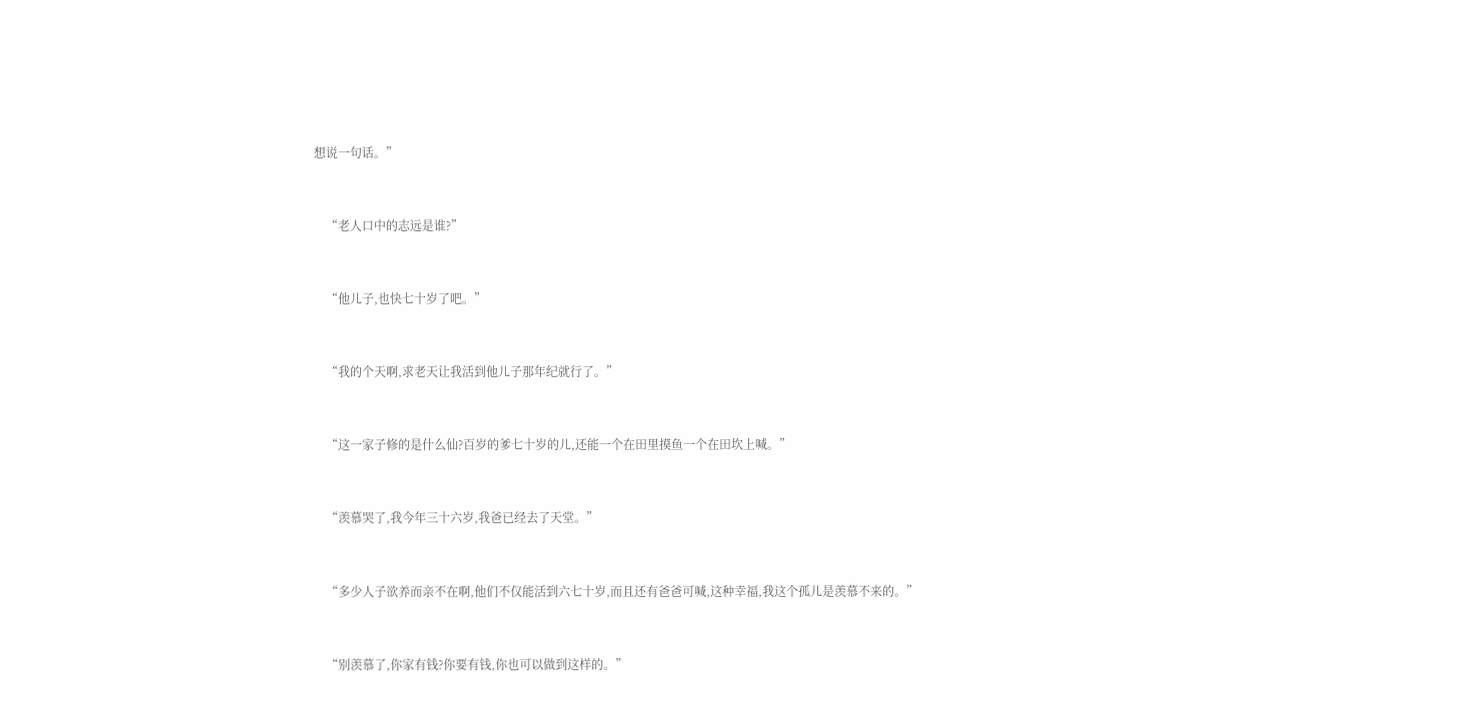想说一句话。”


    “老人口中的志远是谁?”


    “他儿子,也快七十岁了吧。”


    “我的个天啊,求老天让我活到他儿子那年纪就行了。”


    “这一家子修的是什么仙?百岁的爹七十岁的儿,还能一个在田里摸鱼一个在田坎上喊。”


    “羡慕哭了,我今年三十六岁,我爸已经去了天堂。”


    “多少人子欲养而亲不在啊,他们不仅能活到六七十岁,而且还有爸爸可喊,这种幸福,我这个孤儿是羡慕不来的。”


    “别羡慕了,你家有钱?你要有钱,你也可以做到这样的。”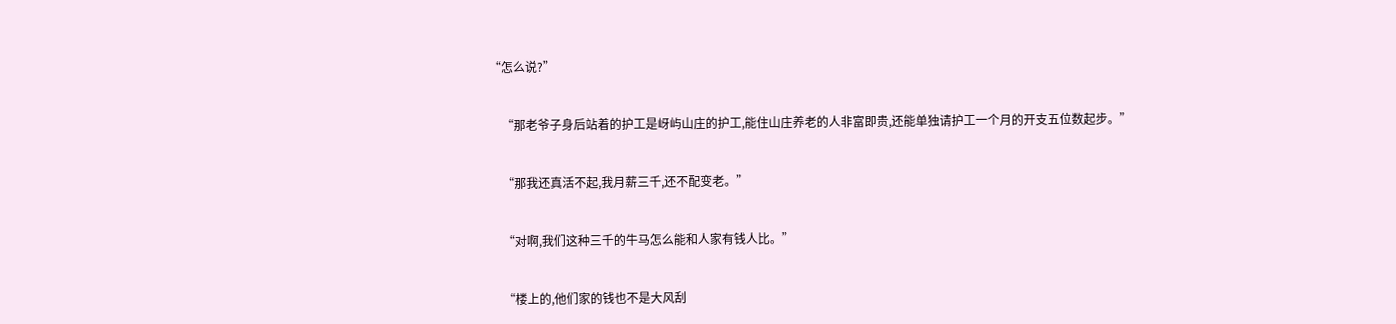“怎么说?”


    “那老爷子身后站着的护工是岈屿山庄的护工,能住山庄养老的人非富即贵,还能单独请护工一个月的开支五位数起步。”


    “那我还真活不起,我月薪三千,还不配变老。”


    “对啊,我们这种三千的牛马怎么能和人家有钱人比。”


    “楼上的,他们家的钱也不是大风刮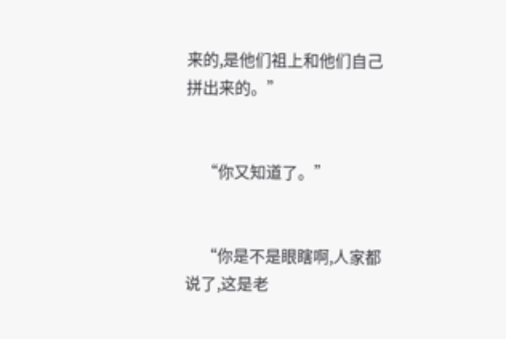来的,是他们祖上和他们自己拼出来的。”


    “你又知道了。”


    “你是不是眼瞎啊,人家都说了,这是老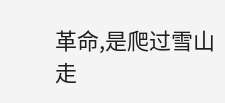革命,是爬过雪山走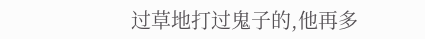过草地打过鬼子的,他再多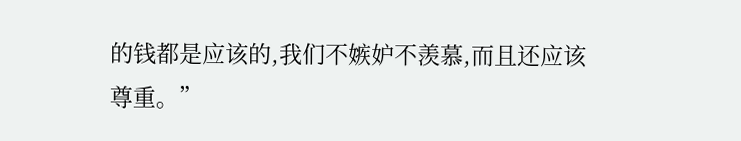的钱都是应该的,我们不嫉妒不羡慕,而且还应该尊重。”